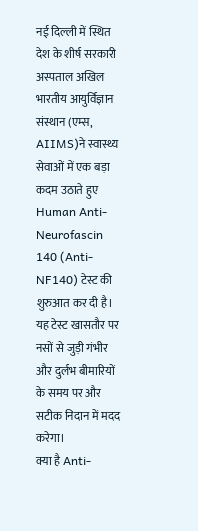नई दिल्ली में स्थित देश के शीर्ष सरकारी अस्पताल अखिल भारतीय आयुर्विज्ञान संस्थान (एम्स, AIIMS)ने स्वास्थ्य सेवाओं में एक बड़ा कदम उठाते हुए Human Anti-Neurofascin 140 (Anti-NF140) टेस्ट की शुरुआत कर दी है। यह टेस्ट खासतौर पर नसों से जुड़ी गंभीर और दुर्लभ बीमारियों के समय पर और सटीक निदान में मदद करेगा।
क्या है Anti-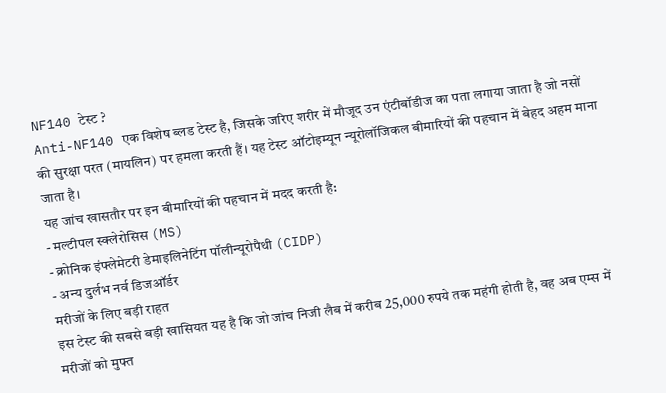NF140 टेस्ट ?
Anti-NF140 एक विशेष ब्लड टेस्ट है, जिसके जरिए शरीर में मौजूद उन एंटीबॉडीज का पता लगाया जाता है जो नसों की सुरक्षा परत (मायलिन) पर हमला करती हैं। यह टेस्ट ऑटोइम्यून न्यूरोलॉजिकल बीमारियों की पहचान में बेहद अहम माना जाता है।
यह जांच खासतौर पर इन बीमारियों की पहचान में मदद करती है:
- मल्टीपल स्क्लेरोसिस (MS)
- क्रोनिक इंफ्लेमेटरी डेमाइलिनेटिंग पॉलीन्यूरोपैथी (CIDP)
- अन्य दुर्लभ नर्व डिजऑर्डर
मरीजों के लिए बड़ी राहत
इस टेस्ट की सबसे बड़ी खासियत यह है कि जो जांच निजी लैब में करीब 25,000 रुपये तक महंगी होती है, वह अब एम्स में मरीजों को मुफ्त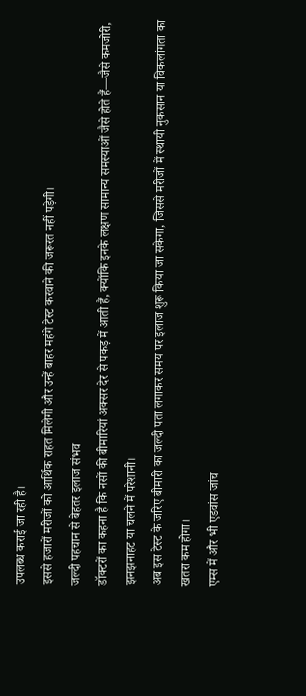उपलब्ध कराई जा रही है।
इससे हजारों मरीजों को आर्थिक राहत मिलेगी और उन्हें बाहर महंगे टेस्ट करवाने की जरूरत नहीं पड़ेगी।
जल्दी पहचान से बेहतर इलाज संभव
डॉक्टरों का कहना है कि नसों की बीमारियां अक्सर देर से पकड़ में आती हैं, क्योंकि इनके लक्षण सामान्य समस्याओं जैसे होते हैं—जैसे कमजोरी, झनझनाहट या चलने में परेशानी।
अब इस टेस्ट के जरिए बीमारी का जल्दी पता लगाकर समय पर इलाज शुरू किया जा सकेगा, जिससे मरीजों में स्थायी नुकसान या विकलांगता का खतरा कम होगा।
एम्स में और भी एडवांस जांच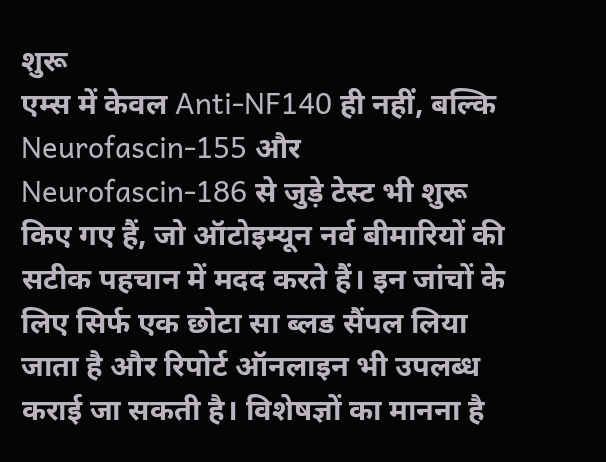शुरू
एम्स में केवल Anti-NF140 ही नहीं, बल्कि Neurofascin-155 और Neurofascin-186 से जुड़े टेस्ट भी शुरू किए गए हैं, जो ऑटोइम्यून नर्व बीमारियों की सटीक पहचान में मदद करते हैं। इन जांचों के लिए सिर्फ एक छोटा सा ब्लड सैंपल लिया जाता है और रिपोर्ट ऑनलाइन भी उपलब्ध कराई जा सकती है। विशेषज्ञों का मानना है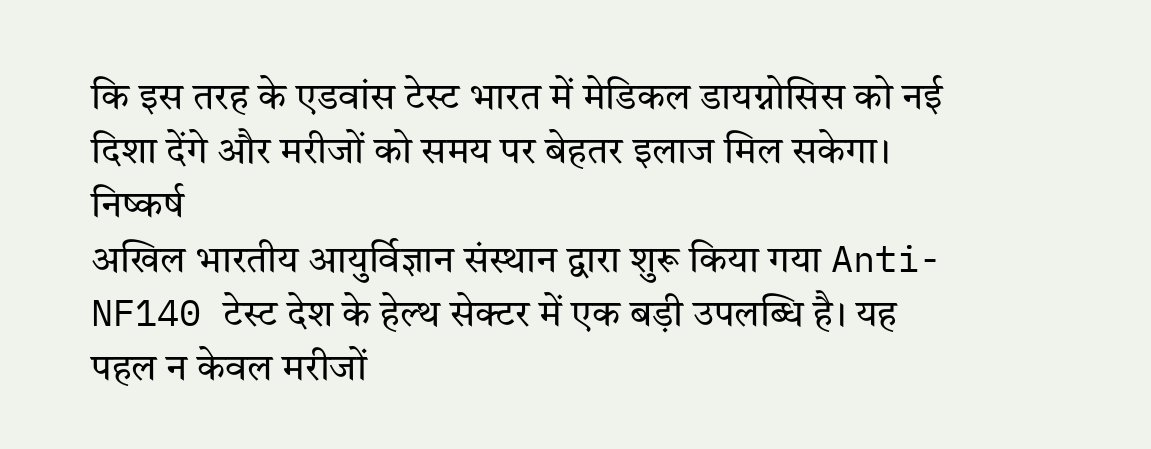कि इस तरह के एडवांस टेस्ट भारत में मेडिकल डायग्नोसिस को नई दिशा देंगे और मरीजों को समय पर बेहतर इलाज मिल सकेगा।
निष्कर्ष
अखिल भारतीय आयुर्विज्ञान संस्थान द्वारा शुरू किया गया Anti-NF140 टेस्ट देश के हेल्थ सेक्टर में एक बड़ी उपलब्धि है। यह पहल न केवल मरीजों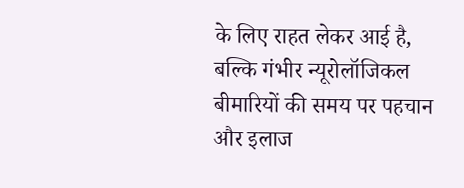के लिए राहत लेकर आई है, बल्कि गंभीर न्यूरोलॉजिकल बीमारियों की समय पर पहचान और इलाज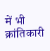में भी क्रांतिकारी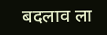बदलाव ला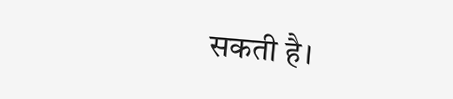सकती है।